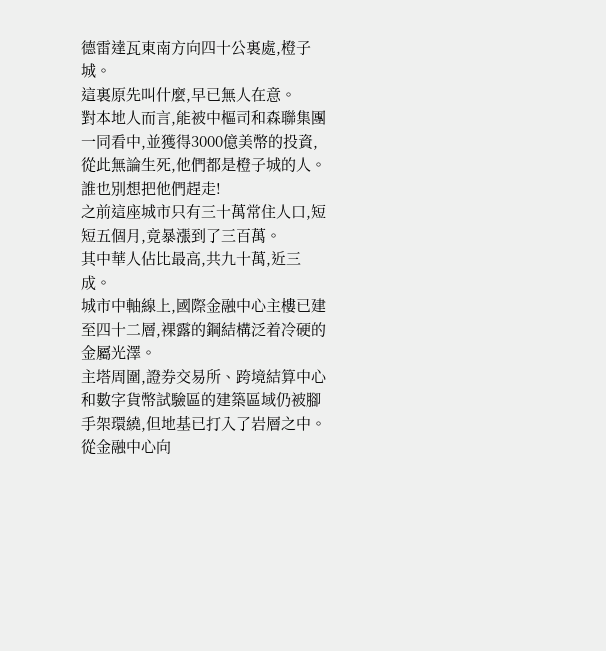德雷達瓦東南方向四十公裏處,橙子城。
這裏原先叫什麼,早已無人在意。
對本地人而言,能被中樞司和森聯集團一同看中,並獲得3000億美幣的投資,從此無論生死,他們都是橙子城的人。
誰也別想把他們趕走!
之前這座城市只有三十萬常住人口,短短五個月,竟暴漲到了三百萬。
其中華人佔比最高,共九十萬,近三成。
城市中軸線上,國際金融中心主樓已建至四十二層,裸露的鋼結構泛着冷硬的金屬光澤。
主塔周圍,證券交易所、跨境結算中心和數字貨幣試驗區的建築區域仍被腳手架環繞,但地基已打入了岩層之中。
從金融中心向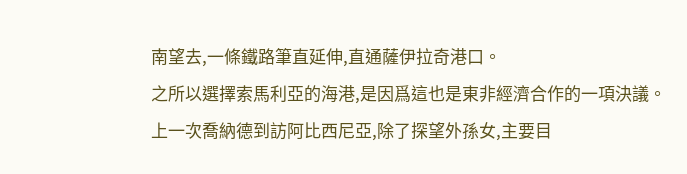南望去,一條鐵路筆直延伸,直通薩伊拉奇港口。
之所以選擇索馬利亞的海港,是因爲這也是東非經濟合作的一項決議。
上一次喬納德到訪阿比西尼亞,除了探望外孫女,主要目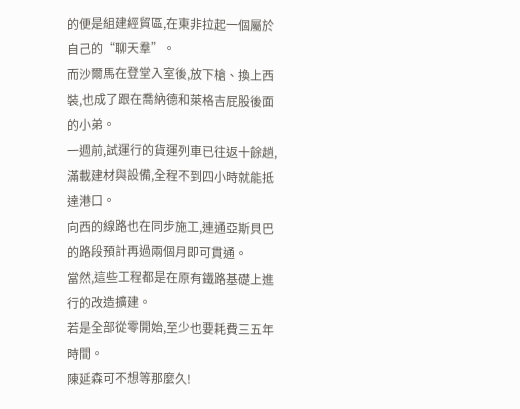的便是組建經貿區,在東非拉起一個屬於自己的“聊天羣”。
而沙爾馬在登堂入室後,放下槍、換上西裝,也成了跟在喬納德和萊格吉屁股後面的小弟。
一週前,試運行的貨運列車已往返十餘趟,滿載建材與設備,全程不到四小時就能抵達港口。
向西的線路也在同步施工,連通亞斯貝巴的路段預計再過兩個月即可貫通。
當然,這些工程都是在原有鐵路基礎上進行的改造擴建。
若是全部從零開始,至少也要耗費三五年時間。
陳延森可不想等那麼久!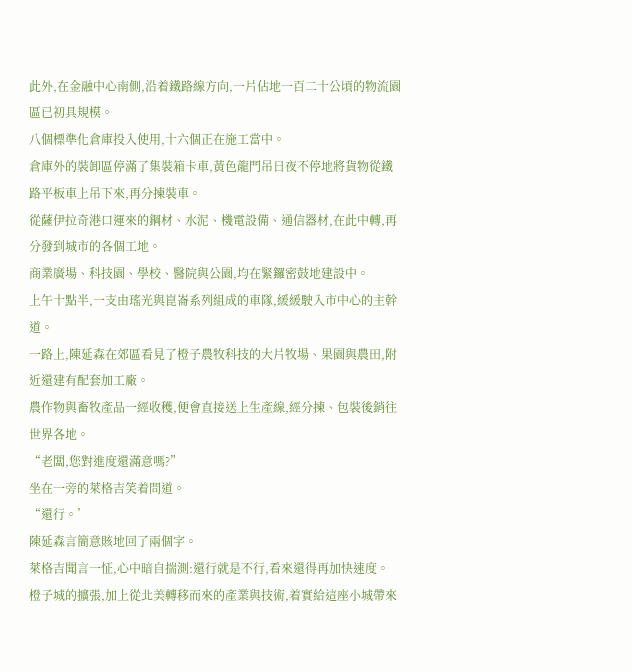此外,在金融中心南側,沿着鐵路線方向,一片佔地一百二十公頃的物流園區已初具規模。
八個標準化倉庫投入使用,十六個正在施工當中。
倉庫外的裝卸區停滿了集裝箱卡車,黃色龍門吊日夜不停地將貨物從鐵路平板車上吊下來,再分揀裝車。
從薩伊拉奇港口運來的鋼材、水泥、機電設備、通信器材,在此中轉,再分發到城市的各個工地。
商業廣場、科技園、學校、醫院與公園,均在緊鑼密鼓地建設中。
上午十點半,一支由瑤光與崑崙系列組成的車隊,緩緩駛入市中心的主幹道。
一路上,陳延森在郊區看見了橙子農牧科技的大片牧場、果園與農田,附近還建有配套加工廠。
農作物與畜牧產品一經收穫,便會直接送上生產線,經分揀、包裝後銷往世界各地。
“老闆,您對進度還滿意嗎?”
坐在一旁的萊格吉笑着問道。
“還行。’
陳延森言簡意賅地回了兩個字。
萊格吉聞言一怔,心中暗自揣測:還行就是不行,看來還得再加快速度。
橙子城的擴張,加上從北美轉移而來的產業與技術,着實給這座小城帶來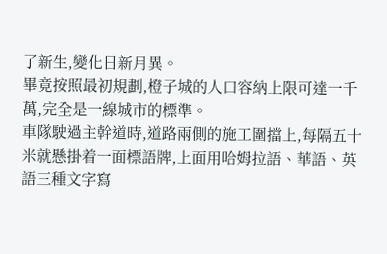了新生,變化日新月異。
畢竟按照最初規劃,橙子城的人口容納上限可達一千萬,完全是一線城市的標準。
車隊駛過主幹道時,道路兩側的施工圍擋上,每隔五十米就懸掛着一面標語牌,上面用哈姆拉語、華語、英語三種文字寫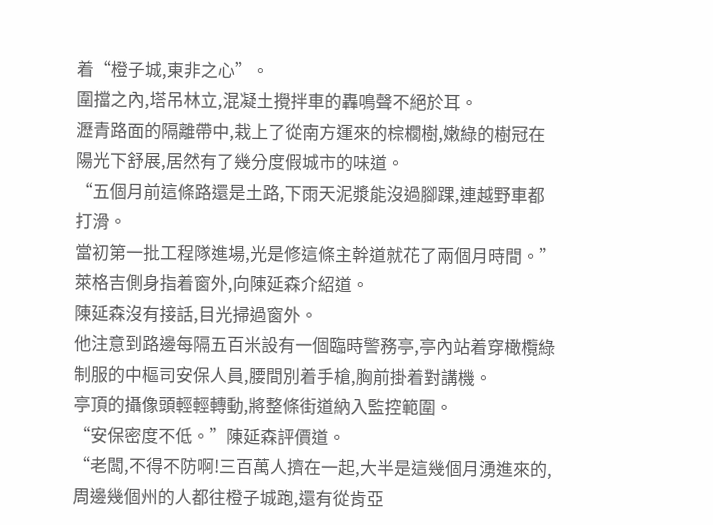着“橙子城,東非之心”。
圍擋之內,塔吊林立,混凝土攪拌車的轟鳴聲不絕於耳。
瀝青路面的隔離帶中,栽上了從南方運來的棕櫚樹,嫩綠的樹冠在陽光下舒展,居然有了幾分度假城市的味道。
“五個月前這條路還是土路,下雨天泥漿能沒過腳踝,連越野車都打滑。
當初第一批工程隊進場,光是修這條主幹道就花了兩個月時間。”
萊格吉側身指着窗外,向陳延森介紹道。
陳延森沒有接話,目光掃過窗外。
他注意到路邊每隔五百米設有一個臨時警務亭,亭內站着穿橄欖綠制服的中樞司安保人員,腰間別着手槍,胸前掛着對講機。
亭頂的攝像頭輕輕轉動,將整條街道納入監控範圍。
“安保密度不低。”陳延森評價道。
“老闆,不得不防啊!三百萬人擠在一起,大半是這幾個月湧進來的,周邊幾個州的人都往橙子城跑,還有從肯亞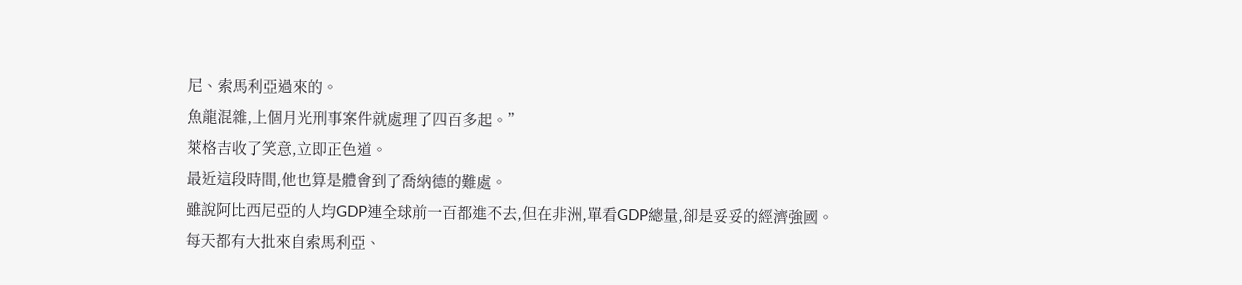尼、索馬利亞過來的。
魚龍混雜,上個月光刑事案件就處理了四百多起。”
萊格吉收了笑意,立即正色道。
最近這段時間,他也算是體會到了喬納德的難處。
雖說阿比西尼亞的人均GDP連全球前一百都進不去,但在非洲,單看GDP總量,卻是妥妥的經濟強國。
每天都有大批來自索馬利亞、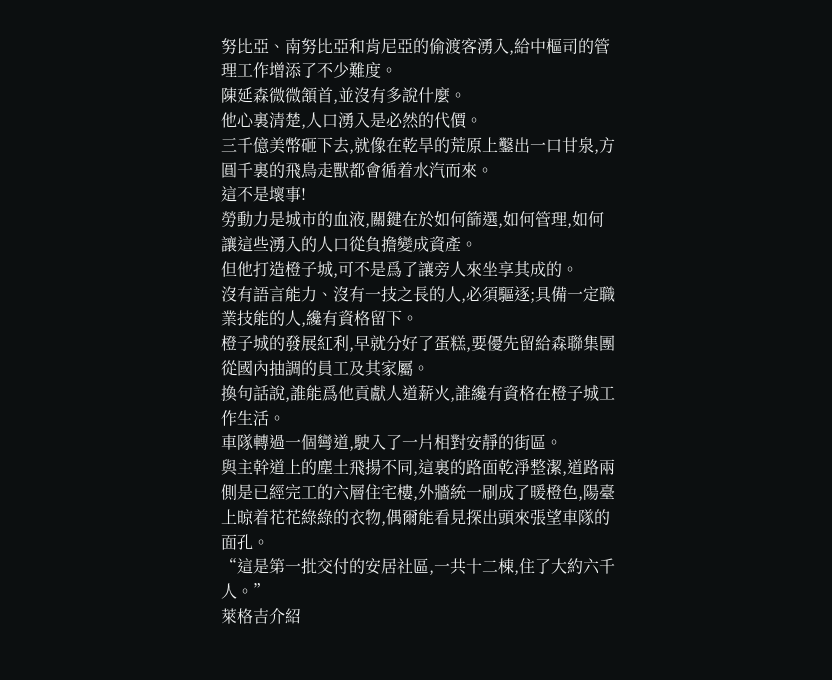努比亞、南努比亞和肯尼亞的偷渡客湧入,給中樞司的管理工作增添了不少難度。
陳延森微微頷首,並沒有多說什麼。
他心裏清楚,人口湧入是必然的代價。
三千億美幣砸下去,就像在乾旱的荒原上鑿出一口甘泉,方圓千裏的飛鳥走獸都會循着水汽而來。
這不是壞事!
勞動力是城市的血液,關鍵在於如何篩選,如何管理,如何讓這些湧入的人口從負擔變成資產。
但他打造橙子城,可不是爲了讓旁人來坐享其成的。
沒有語言能力、沒有一技之長的人,必須驅逐;具備一定職業技能的人,纔有資格留下。
橙子城的發展紅利,早就分好了蛋糕,要優先留給森聯集團從國內抽調的員工及其家屬。
換句話說,誰能爲他貢獻人道薪火,誰纔有資格在橙子城工作生活。
車隊轉過一個彎道,駛入了一片相對安靜的街區。
與主幹道上的塵土飛揚不同,這裏的路面乾淨整潔,道路兩側是已經完工的六層住宅樓,外牆統一刷成了暖橙色,陽臺上晾着花花綠綠的衣物,偶爾能看見探出頭來張望車隊的面孔。
“這是第一批交付的安居社區,一共十二棟,住了大約六千人。”
萊格吉介紹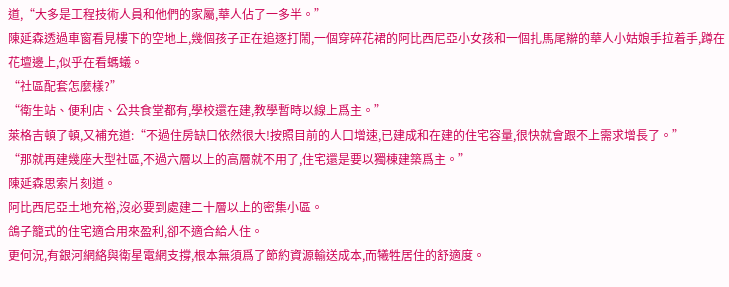道,“大多是工程技術人員和他們的家屬,華人佔了一多半。”
陳延森透過車窗看見樓下的空地上,幾個孩子正在追逐打鬧,一個穿碎花裙的阿比西尼亞小女孩和一個扎馬尾辮的華人小姑娘手拉着手,蹲在花壇邊上,似乎在看螞蟻。
“社區配套怎麼樣?”
“衛生站、便利店、公共食堂都有,學校還在建,教學暫時以線上爲主。”
萊格吉頓了頓,又補充道:“不過住房缺口依然很大!按照目前的人口增速,已建成和在建的住宅容量,很快就會跟不上需求增長了。”
“那就再建幾座大型社區,不過六層以上的高層就不用了,住宅還是要以獨棟建築爲主。”
陳延森思索片刻道。
阿比西尼亞土地充裕,沒必要到處建二十層以上的密集小區。
鴿子籠式的住宅適合用來盈利,卻不適合給人住。
更何況,有銀河網絡與衛星電網支撐,根本無須爲了節約資源輸送成本,而犧牲居住的舒適度。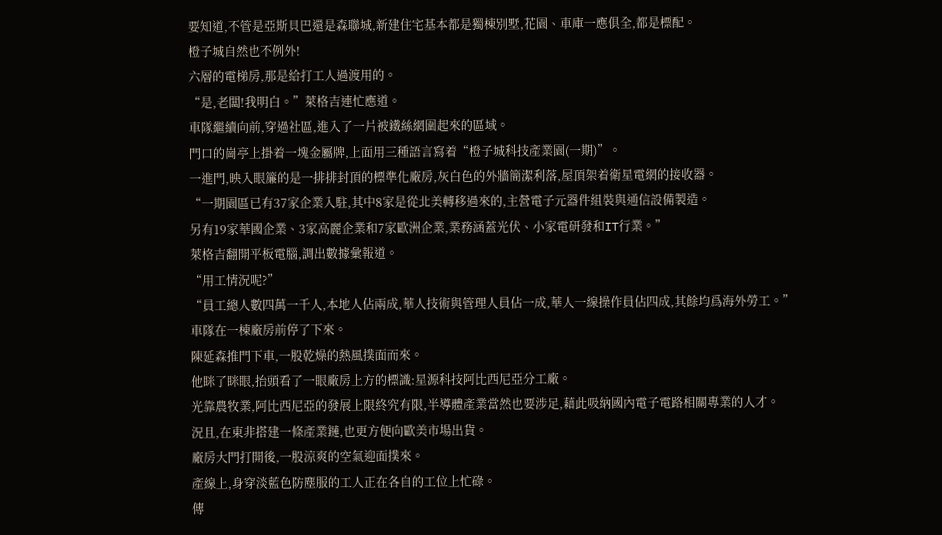要知道,不管是亞斯貝巴還是森聯城,新建住宅基本都是獨棟別墅,花園、車庫一應俱全,都是標配。
橙子城自然也不例外!
六層的電梯房,那是給打工人過渡用的。
“是,老闆!我明白。”萊格吉連忙應道。
車隊繼續向前,穿過社區,進入了一片被鐵絲網圍起來的區域。
門口的崗亭上掛着一塊金屬牌,上面用三種語言寫着“橙子城科技產業園(一期)”。
一進門,映入眼簾的是一排排封頂的標準化廠房,灰白色的外牆簡潔利落,屋頂架着衛星電網的接收器。
“一期園區已有37家企業入駐,其中8家是從北美轉移過來的,主營電子元器件組裝與通信設備製造。
另有19家華國企業、3家高麗企業和7家歐洲企業,業務涵蓋光伏、小家電研發和IT行業。”
萊格吉翻開平板電腦,調出數據彙報道。
“用工情況呢?”
“員工總人數四萬一千人,本地人佔兩成,華人技術與管理人員佔一成,華人一線操作員佔四成,其餘均爲海外勞工。”
車隊在一棟廠房前停了下來。
陳延森推門下車,一股乾燥的熱風撲面而來。
他眯了眯眼,抬頭看了一眼廠房上方的標識:星源科技阿比西尼亞分工廠。
光靠農牧業,阿比西尼亞的發展上限終究有限,半導體產業當然也要涉足,藉此吸納國內電子電路相關專業的人才。
況且,在東非搭建一條產業鏈,也更方便向歐美市場出貨。
廠房大門打開後,一股涼爽的空氣迎面撲來。
產線上,身穿淡藍色防塵服的工人正在各自的工位上忙碌。
傳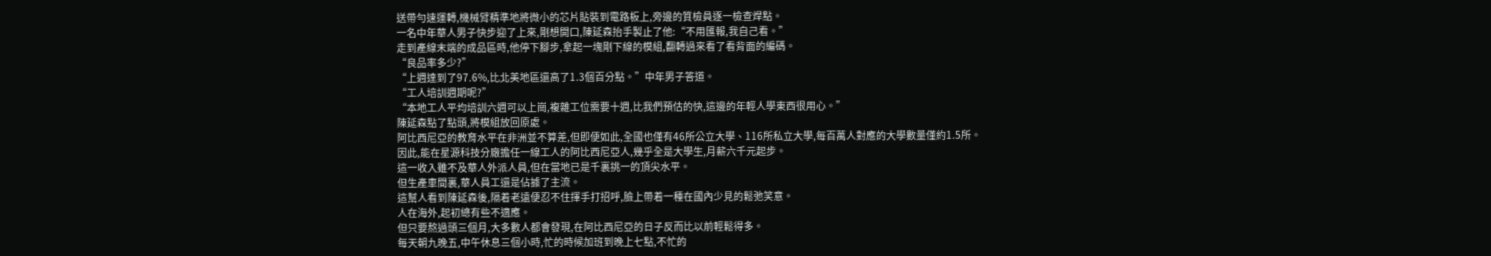送帶勻速運轉,機械臂精準地將微小的芯片貼裝到電路板上,旁邊的質檢員逐一檢查焊點。
一名中年華人男子快步迎了上來,剛想開口,陳延森抬手製止了他:“不用匯報,我自己看。”
走到產線末端的成品區時,他停下腳步,拿起一塊剛下線的模組,翻轉過來看了看背面的編碼。
“良品率多少?”
“上週達到了97.6%,比北美地區還高了1.3個百分點。”中年男子答道。
“工人培訓週期呢?”
“本地工人平均培訓六週可以上崗,複雜工位需要十週,比我們預估的快,這邊的年輕人學東西很用心。”
陳延森點了點頭,將模組放回原處。
阿比西尼亞的教育水平在非洲並不算差,但即便如此,全國也僅有46所公立大學、116所私立大學,每百萬人對應的大學數量僅約1.5所。
因此,能在星源科技分廠擔任一線工人的阿比西尼亞人,幾乎全是大學生,月薪六千元起步。
這一收入雖不及華人外派人員,但在當地已是千裏挑一的頂尖水平。
但生產車間裏,華人員工還是佔據了主流。
這幫人看到陳延森後,隔着老遠便忍不住揮手打招呼,臉上帶着一種在國內少見的鬆弛笑意。
人在海外,起初總有些不適應。
但只要熬過頭三個月,大多數人都會發現,在阿比西尼亞的日子反而比以前輕鬆得多。
每天朝九晚五,中午休息三個小時,忙的時候加班到晚上七點,不忙的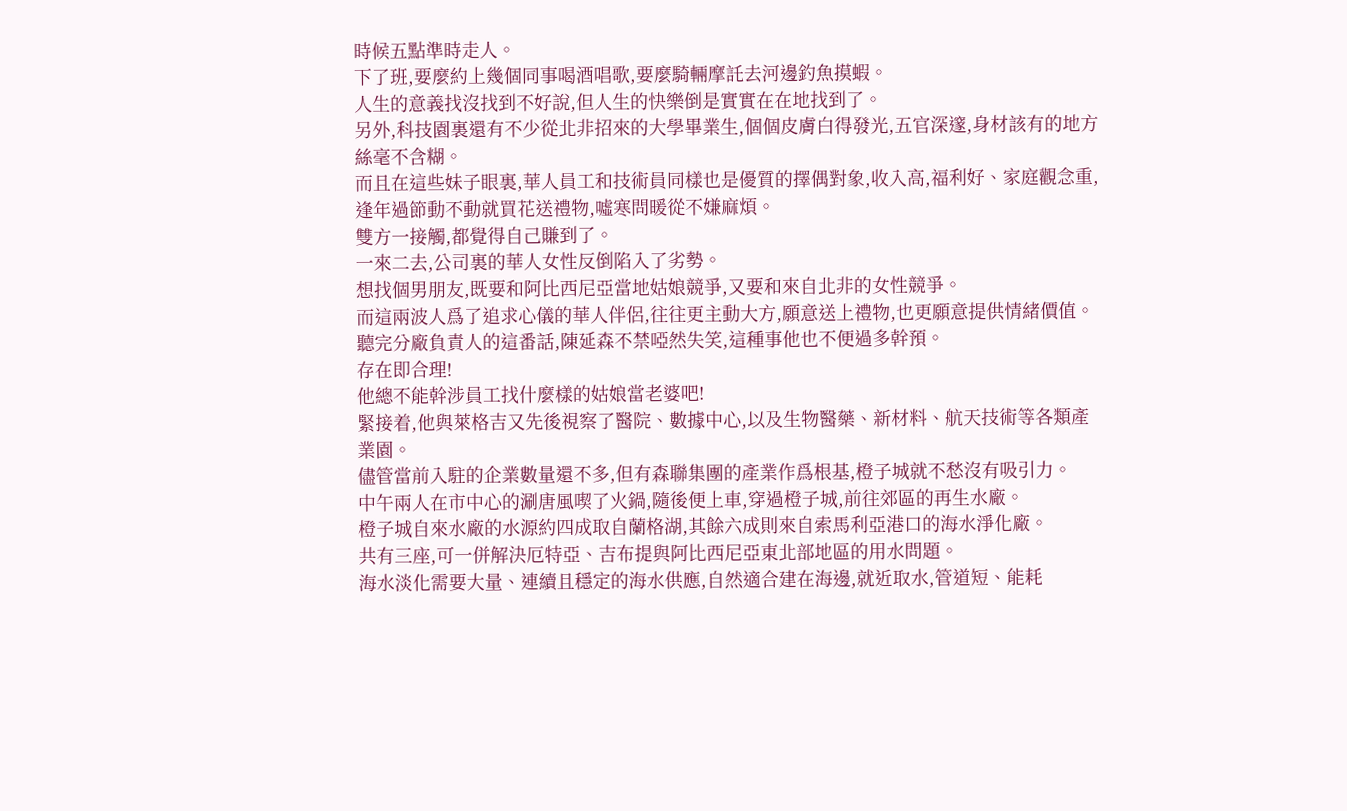時候五點準時走人。
下了班,要麼約上幾個同事喝酒唱歌,要麼騎輛摩託去河邊釣魚摸蝦。
人生的意義找沒找到不好說,但人生的快樂倒是實實在在地找到了。
另外,科技園裏還有不少從北非招來的大學畢業生,個個皮膚白得發光,五官深邃,身材該有的地方絲毫不含糊。
而且在這些妹子眼裏,華人員工和技術員同樣也是優質的擇偶對象,收入高,福利好、家庭觀念重,逢年過節動不動就買花送禮物,噓寒問暖從不嫌麻煩。
雙方一接觸,都覺得自己賺到了。
一來二去,公司裏的華人女性反倒陷入了劣勢。
想找個男朋友,既要和阿比西尼亞當地姑娘競爭,又要和來自北非的女性競爭。
而這兩波人爲了追求心儀的華人伴侶,往往更主動大方,願意送上禮物,也更願意提供情緒價值。
聽完分廠負責人的這番話,陳延森不禁啞然失笑,這種事他也不便過多幹預。
存在即合理!
他總不能幹涉員工找什麼樣的姑娘當老婆吧!
緊接着,他與萊格吉又先後視察了醫院、數據中心,以及生物醫藥、新材料、航天技術等各類產業園。
儘管當前入駐的企業數量還不多,但有森聯集團的產業作爲根基,橙子城就不愁沒有吸引力。
中午兩人在市中心的涮唐風喫了火鍋,隨後便上車,穿過橙子城,前往郊區的再生水廠。
橙子城自來水廠的水源約四成取自蘭格湖,其餘六成則來自索馬利亞港口的海水淨化廠。
共有三座,可一併解決厄特亞、吉布提與阿比西尼亞東北部地區的用水問題。
海水淡化需要大量、連續且穩定的海水供應,自然適合建在海邊,就近取水,管道短、能耗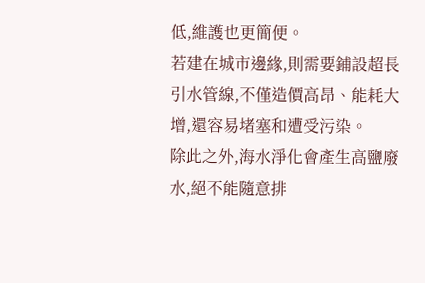低,維護也更簡便。
若建在城市邊緣,則需要鋪設超長引水管線,不僅造價高昂、能耗大增,還容易堵塞和遭受污染。
除此之外,海水淨化會產生高鹽廢水,絕不能隨意排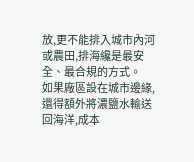放,更不能排入城市內河或農田,排海纔是最安全、最合規的方式。
如果廠區設在城市邊緣,還得額外將濃鹽水輸送回海洋,成本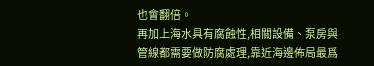也會翻倍。
再加上海水具有腐蝕性,相關設備、泵房與管線都需要做防腐處理,靠近海邊佈局最爲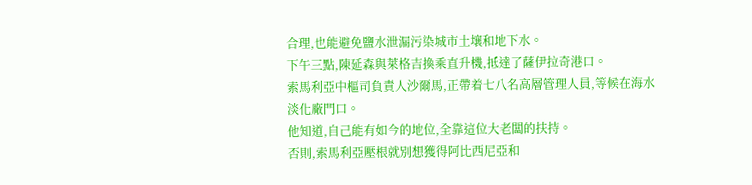合理,也能避免鹽水泄漏污染城市土壤和地下水。
下午三點,陳延森與萊格吉換乘直升機,抵達了薩伊拉奇港口。
索馬利亞中樞司負責人沙爾馬,正帶着七八名高層管理人員,等候在海水淡化廠門口。
他知道,自己能有如今的地位,全靠這位大老闆的扶持。
否則,索馬利亞壓根就別想獲得阿比西尼亞和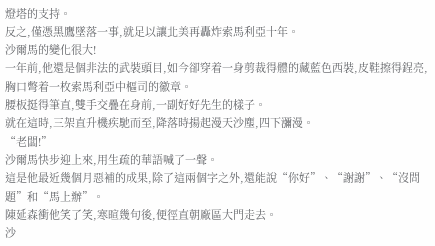燈塔的支持。
反之,僅憑黑鷹墜落一事,就足以讓北美再轟炸索馬利亞十年。
沙爾馬的變化很大!
一年前,他還是個非法的武裝頭目,如今卻穿着一身剪裁得體的藏藍色西裝,皮鞋擦得鋥亮,胸口彆着一枚索馬利亞中樞司的徽章。
腰板挺得筆直,雙手交疊在身前,一副好好先生的樣子。
就在這時,三架直升機疾馳而至,降落時揚起漫天沙塵,四下瀰漫。
“老闆!”
沙爾馬快步迎上來,用生疏的華語喊了一聲。
這是他最近幾個月惡補的成果,除了這兩個字之外,還能說“你好”、“謝謝”、“沒問題”和“馬上辦”。
陳延森衝他笑了笑,寒暄幾句後,便徑直朝廠區大門走去。
沙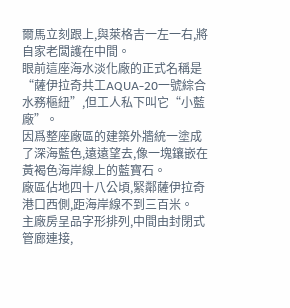爾馬立刻跟上,與萊格吉一左一右,將自家老闆護在中間。
眼前這座海水淡化廠的正式名稱是“薩伊拉奇共工AQUA-20一號綜合水務樞紐”,但工人私下叫它“小藍廠”。
因爲整座廠區的建築外牆統一塗成了深海藍色,遠遠望去,像一塊鑲嵌在黃褐色海岸線上的藍寶石。
廠區佔地四十八公頃,緊鄰薩伊拉奇港口西側,距海岸線不到三百米。
主廠房呈品字形排列,中間由封閉式管廊連接,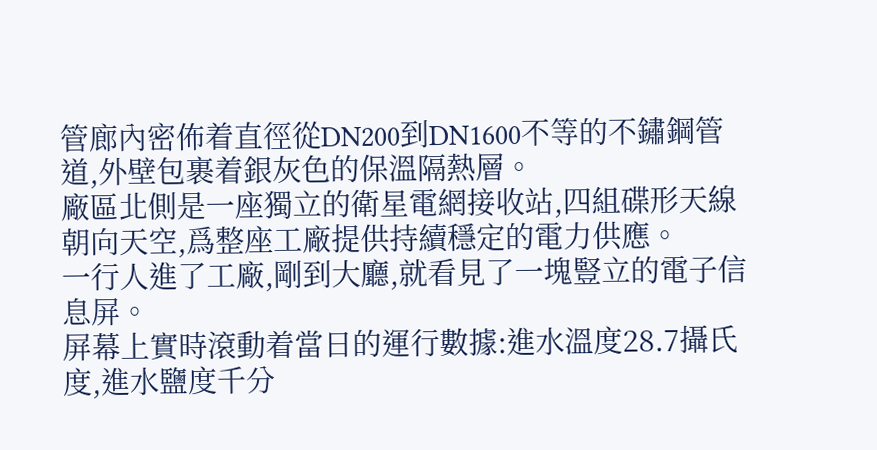管廊內密佈着直徑從DN200到DN1600不等的不鏽鋼管道,外壁包裹着銀灰色的保溫隔熱層。
廠區北側是一座獨立的衛星電網接收站,四組碟形天線朝向天空,爲整座工廠提供持續穩定的電力供應。
一行人進了工廠,剛到大廳,就看見了一塊豎立的電子信息屏。
屏幕上實時滾動着當日的運行數據:進水溫度28.7攝氏度,進水鹽度千分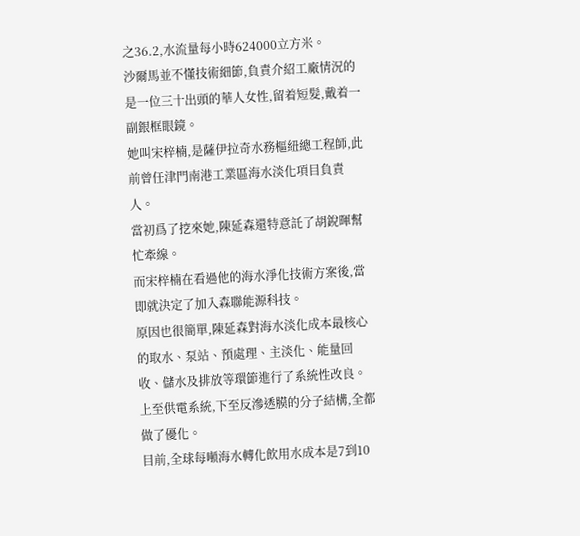之36.2,水流量每小時624000立方米。
沙爾馬並不懂技術細節,負責介紹工廠情況的是一位三十出頭的華人女性,留着短髮,戴着一副銀框眼鏡。
她叫宋梓楠,是薩伊拉奇水務樞紐總工程師,此前曾任津門南港工業區海水淡化項目負責人。
當初爲了挖來她,陳延森還特意託了胡銳暉幫忙牽線。
而宋梓楠在看過他的海水淨化技術方案後,當即就決定了加入森聯能源科技。
原因也很簡單,陳延森對海水淡化成本最核心的取水、泵站、預處理、主淡化、能量回收、儲水及排放等環節進行了系統性改良。
上至供電系統,下至反滲透膜的分子結構,全都做了優化。
目前,全球每噸海水轉化飲用水成本是7到10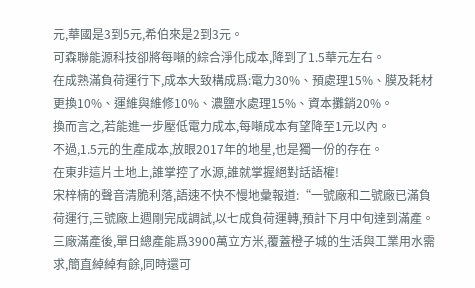元,華國是3到5元,希伯來是2到3元。
可森聯能源科技卻將每噸的綜合淨化成本,降到了1.5華元左右。
在成熟滿負荷運行下,成本大致構成爲:電力30%、預處理15%、膜及耗材更換10%、運維與維修10%、濃鹽水處理15%、資本攤銷20%。
換而言之,若能進一步壓低電力成本,每噸成本有望降至1元以內。
不過,1.5元的生產成本,放眼2017年的地星,也是獨一份的存在。
在東非這片土地上,誰掌控了水源,誰就掌握絕對話語權!
宋梓楠的聲音清脆利落,語速不快不慢地彙報道:“一號廠和二號廠已滿負荷運行,三號廠上週剛完成調試,以七成負荷運轉,預計下月中旬達到滿產。
三廠滿產後,單日總產能爲3900萬立方米,覆蓋橙子城的生活與工業用水需求,簡直綽綽有餘,同時還可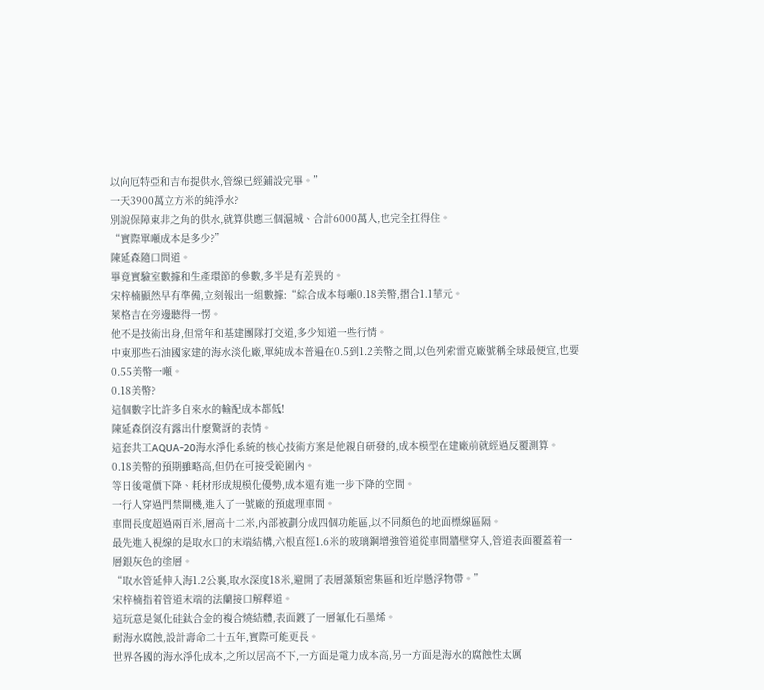以向厄特亞和吉布提供水,管線已經鋪設完畢。”
一天3900萬立方米的純淨水?
別說保障東非之角的供水,就算供應三個滬城、合計6000萬人,也完全扛得住。
“實際單噸成本是多少?”
陳延森隨口問道。
畢竟實驗室數據和生產環節的參數,多半是有差異的。
宋梓楠顯然早有準備,立刻報出一組數據:“綜合成本每噸0.18美幣,摺合1.1華元。
萊格吉在旁邊聽得一愣。
他不是技術出身,但常年和基建團隊打交道,多少知道一些行情。
中東那些石油國家建的海水淡化廠,單純成本普遍在0.5到1.2美幣之間,以色列索雷克廠號稱全球最便宜,也要0.55美幣一噸。
0.18美幣?
這個數字比許多自來水的輸配成本都低!
陳延森倒沒有露出什麼驚訝的表情。
這套共工AQUA-20海水淨化系統的核心技術方案是他親自研發的,成本模型在建廠前就經過反覆測算。
0.18美幣的預期雖略高,但仍在可接受範圍內。
等日後電價下降、耗材形成規模化優勢,成本還有進一步下降的空間。
一行人穿過門禁閘機,進入了一號廠的預處理車間。
車間長度超過兩百米,層高十二米,內部被劃分成四個功能區,以不同顏色的地面標線區隔。
最先進入視線的是取水口的末端結構,六根直徑1.6米的玻璃鋼增強管道從車間牆壁穿入,管道表面覆蓋着一層銀灰色的塗層。
“取水管延伸入海1.2公裏,取水深度18米,避開了表層藻類密集區和近岸懸浮物帶。”
宋梓楠指着管道末端的法蘭接口解釋道。
這玩意是氮化硅鈦合金的複合燒結體,表面鍍了一層氟化石墨烯。
耐海水腐蝕,設計壽命二十五年,實際可能更長。
世界各國的海水淨化成本,之所以居高不下,一方面是電力成本高,另一方面是海水的腐蝕性太厲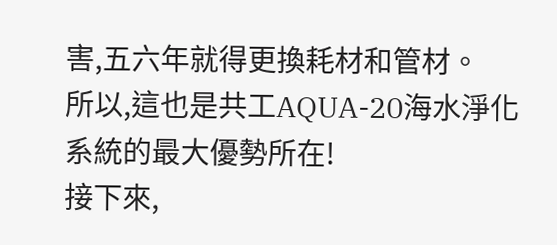害,五六年就得更換耗材和管材。
所以,這也是共工AQUA-20海水淨化系統的最大優勢所在!
接下來,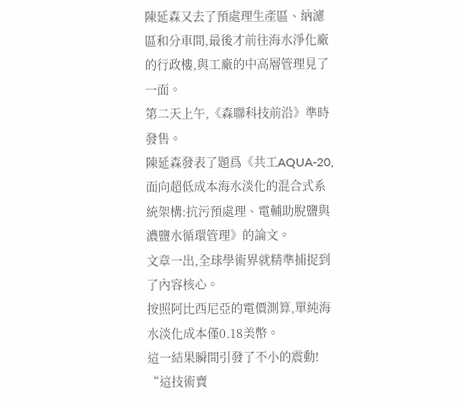陳延森又去了預處理生產區、納濾區和分車間,最後才前往海水淨化廠的行政樓,與工廠的中高層管理見了一面。
第二天上午,《森聯科技前沿》準時發售。
陳延森發表了題爲《共工AQUA-20,面向超低成本海水淡化的混合式系統架構:抗污預處理、電輔助脫鹽與濃鹽水循環管理》的論文。
文章一出,全球學術界就精準捕捉到了內容核心。
按照阿比西尼亞的電價測算,單純海水淡化成本僅0.18美幣。
這一結果瞬間引發了不小的震動!
“這技術賣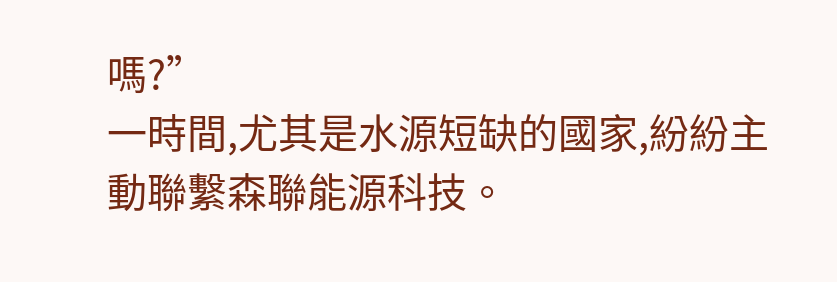嗎?”
一時間,尤其是水源短缺的國家,紛紛主動聯繫森聯能源科技。